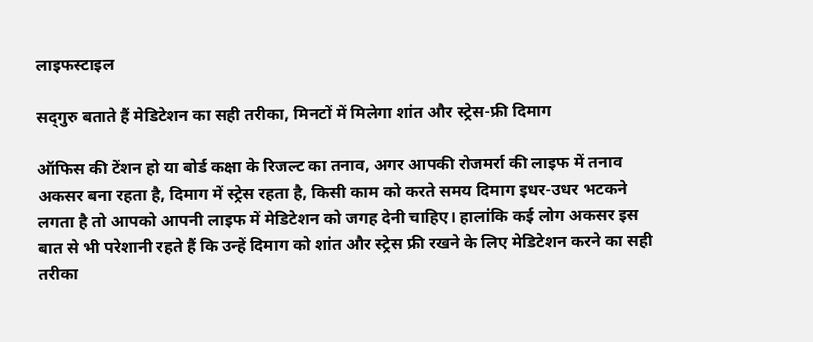लाइफस्टाइल

सद्‌गुरु बताते हैं मेडिटेशन का सही तरीका, मिनटों में मिलेगा शांत और स्ट्रेस-फ्री दिमाग

ऑफिस की टेंशन हो या बोर्ड कक्षा के रिजल्ट का तनाव, अगर आपकी रोजमर्रा की लाइफ में तनाव अकसर बना रहता है, दिमाग में स्ट्रेस रहता है, किसी काम को करते समय दिमाग इधर-उधर भटकने लगता है तो आपको आपनी लाइफ में मेडिटेशन को जगह देनी चाहिए। हालांकि कई लोग अकसर इस बात से भी परेशानी रहते हैं कि उन्हें दिमाग को शांत और स्ट्रेस फ्री रखने के लिए मेडिटेशन करने का सही तरीका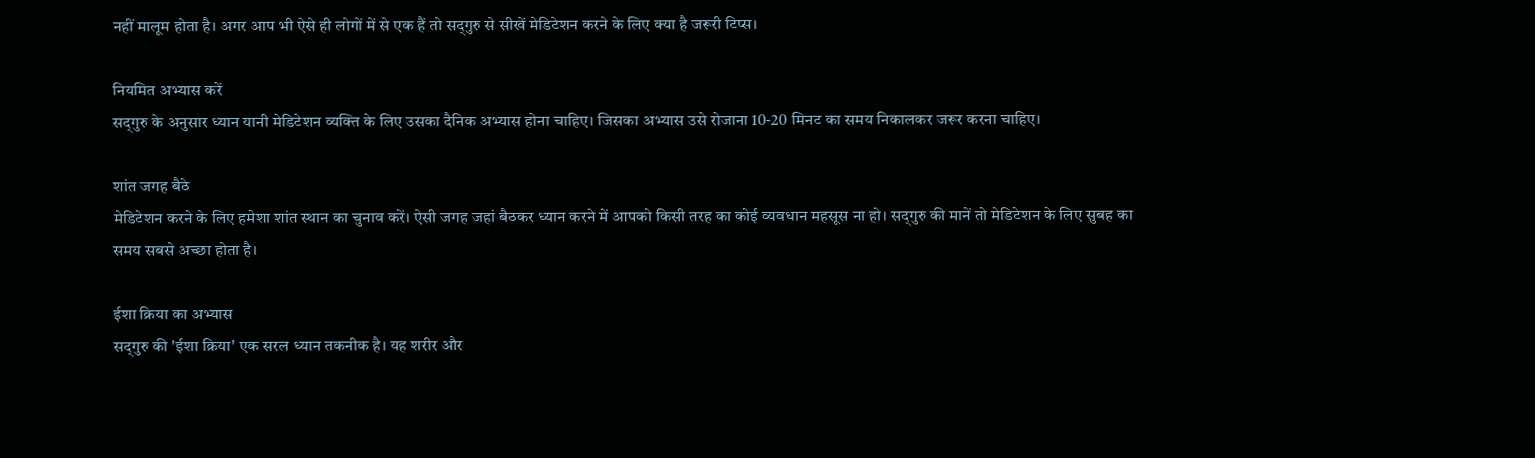नहीं मालूम होता है। अगर आप भी ऐसे ही लोगों में से एक हैं तो सद्‌गुरु से सीखें मेडिटेशन करने के लिए क्या है जरूरी टिप्स।

नियमित अभ्यास करें
सद्‌गुरु के अनुसार ध्यान यानी मेडिटेशन व्यक्ति के लिए उसका दैनिक अभ्यास होना चाहिए। जिसका अभ्यास उसे रोजाना 10-20 मिनट का समय निकालकर जरूर करना चाहिए।

शांत जगह बैठे
मेडिटेशन करने के लिए हमेशा शांत स्थान का चुनाव करें। ऐसी जगह जहां बैठकर ध्यान करने में आपको किसी तरह का कोई व्यवधान महसूस ना हो। सद्‌गुरु की मानें तो मेडिटेशन के लिए सुबह का समय सबसे अच्छा होता है।

ईशा क्रिया का अभ्यास
सद्‌गुरु की 'ईशा क्रिया' एक सरल ध्यान तकनीक है। यह शरीर और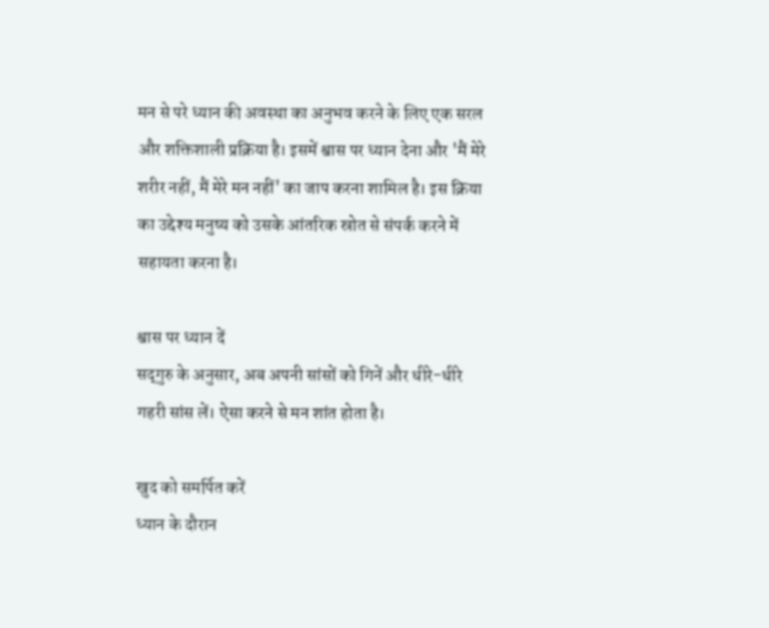मन से परे ध्यान की अवस्था का अनुभव करने के लिए एक सरल और शक्तिशाली प्रक्रिया है। इसमें श्वास पर ध्यान देना और 'मैं मेरे शरीर नहीं, मैं मेरे मन नहीं' का जाप करना शामिल है। इस क्रिया का उद्देश्य मनुष्य को उसके आंतरिक स्रोत से संपर्क करने में सहायता करना है।

श्वास पर ध्यान दें
सद्‌गुरु के अनुसार, अब अपनी सांसों को गिनें और धीरे-धीरे गहरी सांस लें। ऐसा करने से मन शांत होता है।

खुद को समर्पित करें
ध्यान के दौरान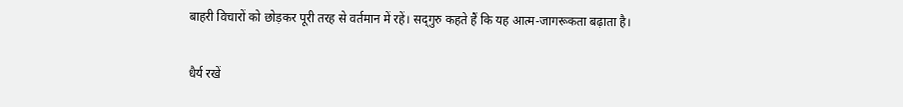बाहरी विचारों को छोड़कर पूरी तरह से वर्तमान में रहें। सद्‌गुरु कहते हैं कि यह आत्म-जागरूकता बढ़ाता है।

धैर्य रखें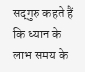सद्‌गुरु कहते हैं कि ध्यान के लाभ समय के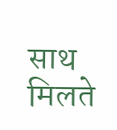साथ मिलते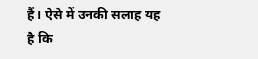हैं। ऐसे में उनकी सलाह यह है कि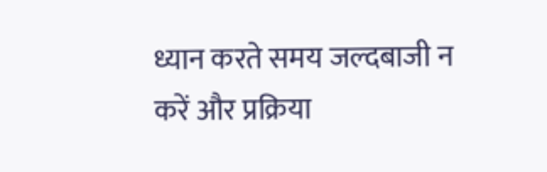ध्यान करते समय जल्दबाजी न करें और प्रक्रिया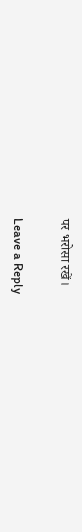पर भरोसा रखें।

Leave a Reply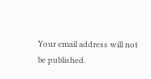Your email address will not be published.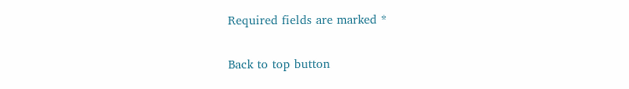Required fields are marked *

Back to top button